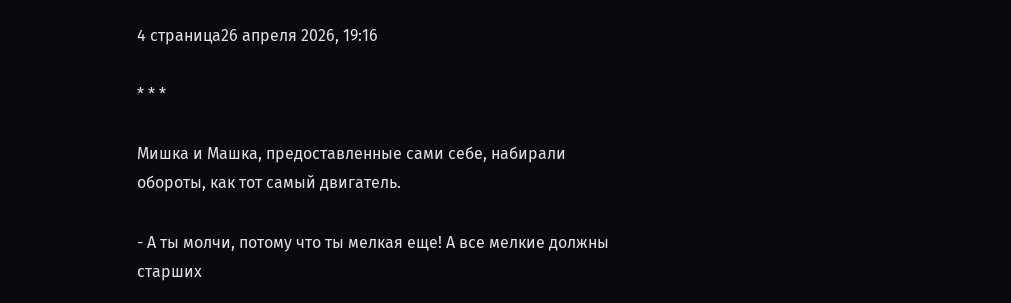4 страница26 апреля 2026, 19:16

* * *

Мишка и Машка, предоставленные сами себе, набирали обороты, как тот самый двигатель.

- А ты молчи, потому что ты мелкая еще! А все мелкие должны старших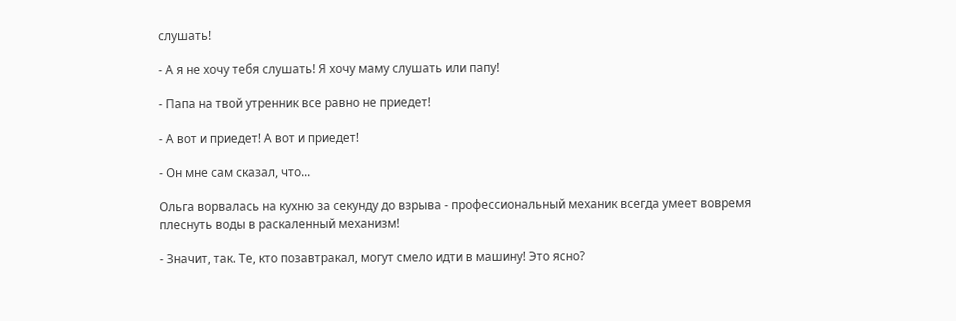слушать!

- А я не хочу тебя слушать! Я хочу маму слушать или папу!

- Папа на твой утренник все равно не приедет!

- А вот и приедет! А вот и приедет!

- Он мне сам сказал, что...

Ольга ворвалась на кухню за секунду до взрыва - профессиональный механик всегда умеет вовремя плеснуть воды в раскаленный механизм!

- Значит, так. Те, кто позавтракал, могут смело идти в машину! Это ясно?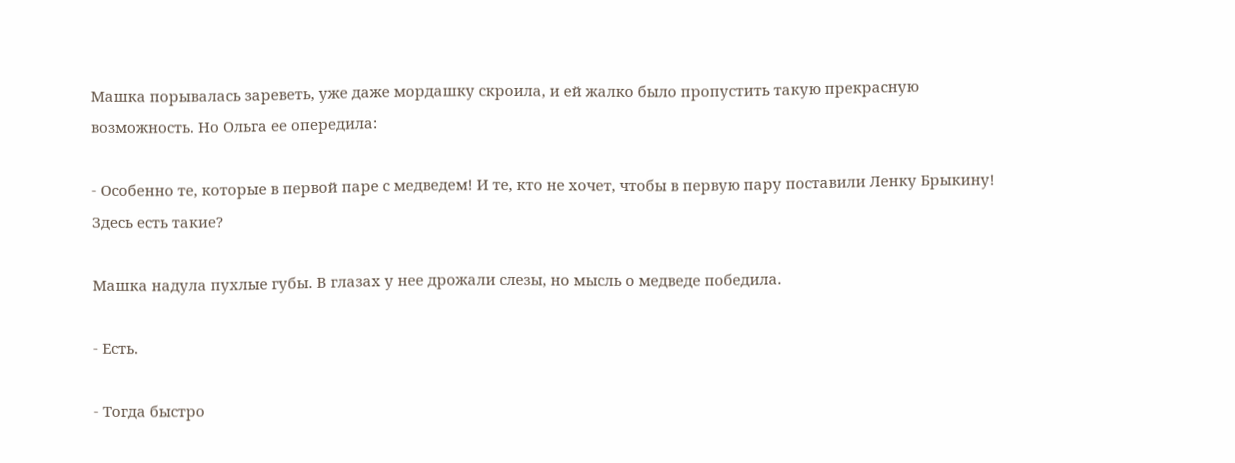Машка порывалась зареветь, уже даже мордашку скроила, и ей жалко было пропустить такую прекрасную возможность. Но Ольга ее опередила:

- Особенно те, которые в первой паре с медведем! И те, кто не хочет, чтобы в первую пару поставили Ленку Брыкину! Здесь есть такие?

Машка надула пухлые губы. В глазах у нее дрожали слезы, но мысль о медведе победила.

- Есть.

- Тогда быстро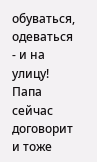обуваться, одеваться - и на улицу! Папа сейчас договорит и тоже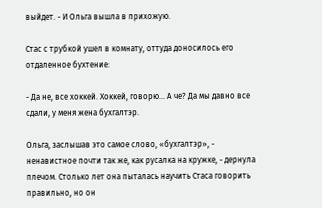выйдет. - И Ольга вышла в прихожую.

Стас с трубкой ушел в комнату, оттуда доносилось его отдаленное бухтение:

- Да не, все хоккей. Хоккей, говорю... А че? Да мы давно все сдали, у меня жена бухгалтэр.

Ольга, заслышав это самое слово, «бухгалтэр», - ненавистное почти так же, как русалка на кружке, - дернула плечом. Столько лет она пыталась научить Стаса говорить правильно, но он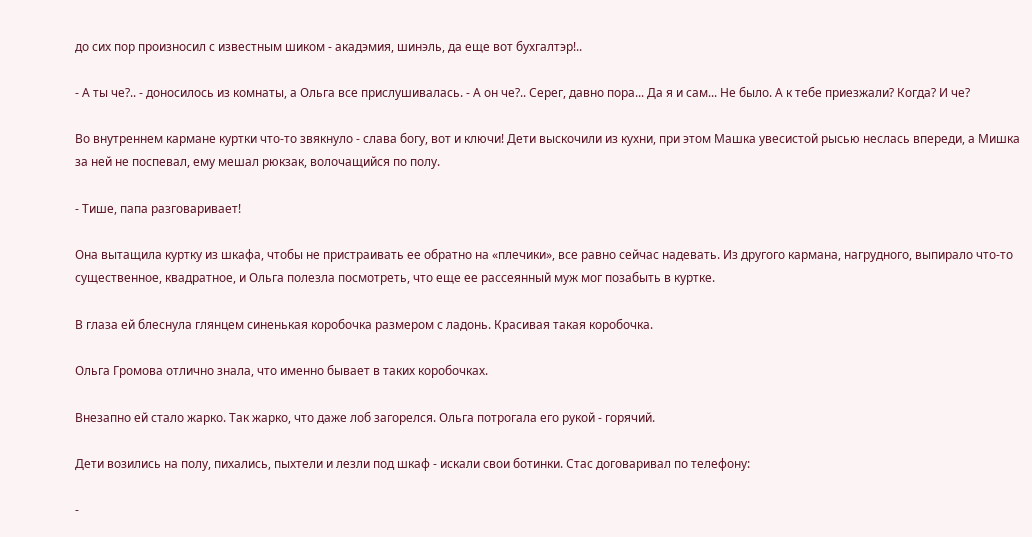до сих пор произносил с известным шиком - акадэмия, шинэль, да еще вот бухгалтэр!..

- А ты че?.. - доносилось из комнаты, а Ольга все прислушивалась. - А он че?.. Серег, давно пора... Да я и сам... Не было. А к тебе приезжали? Когда? И че?

Во внутреннем кармане куртки что-то звякнуло - слава богу, вот и ключи! Дети выскочили из кухни, при этом Машка увесистой рысью неслась впереди, а Мишка за ней не поспевал, ему мешал рюкзак, волочащийся по полу.

- Тише, папа разговаривает!

Она вытащила куртку из шкафа, чтобы не пристраивать ее обратно на «плечики», все равно сейчас надевать. Из другого кармана, нагрудного, выпирало что-то существенное, квадратное, и Ольга полезла посмотреть, что еще ее рассеянный муж мог позабыть в куртке.

В глаза ей блеснула глянцем синенькая коробочка размером с ладонь. Красивая такая коробочка.

Ольга Громова отлично знала, что именно бывает в таких коробочках.

Внезапно ей стало жарко. Так жарко, что даже лоб загорелся. Ольга потрогала его рукой - горячий.

Дети возились на полу, пихались, пыхтели и лезли под шкаф - искали свои ботинки. Стас договаривал по телефону:

-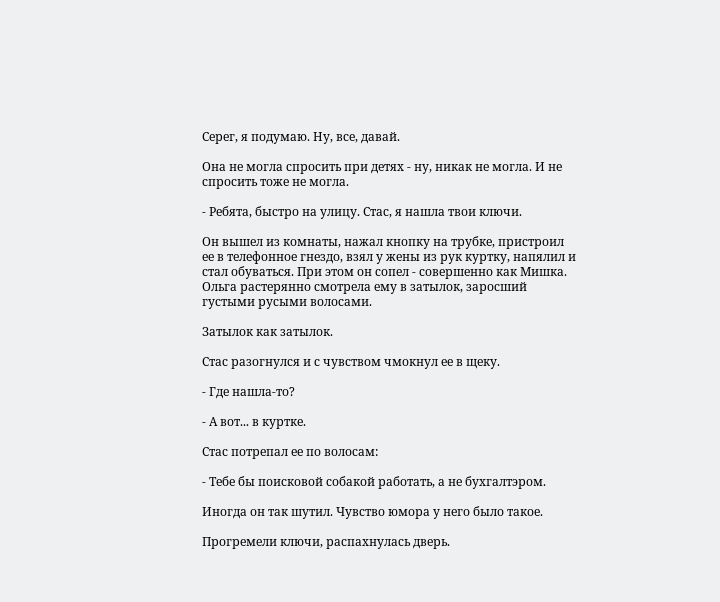Серег, я подумаю. Ну, все, давай.

Она не могла спросить при детях - ну, никак не могла. И не спросить тоже не могла.

- Ребята, быстро на улицу. Стас, я нашла твои ключи.

Он вышел из комнаты, нажал кнопку на трубке, пристроил ее в телефонное гнездо, взял у жены из рук куртку, напялил и стал обуваться. При этом он сопел - совершенно как Мишка. Ольга растерянно смотрела ему в затылок, заросший густыми русыми волосами.

Затылок как затылок.

Стас разогнулся и с чувством чмокнул ее в щеку.

- Где нашла-то?

- А вот... в куртке.

Стас потрепал ее по волосам:

- Тебе бы поисковой собакой работать, а не бухгалтэром.

Иногда он так шутил. Чувство юмора у него было такое.

Прогремели ключи, распахнулась дверь.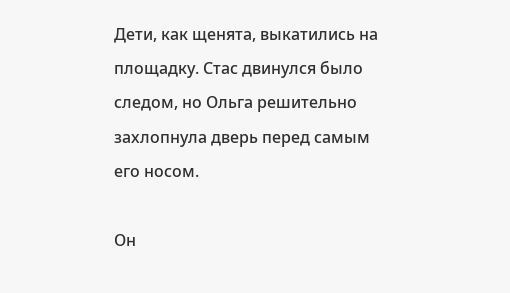Дети, как щенята, выкатились на площадку. Стас двинулся было следом, но Ольга решительно захлопнула дверь перед самым его носом.

Он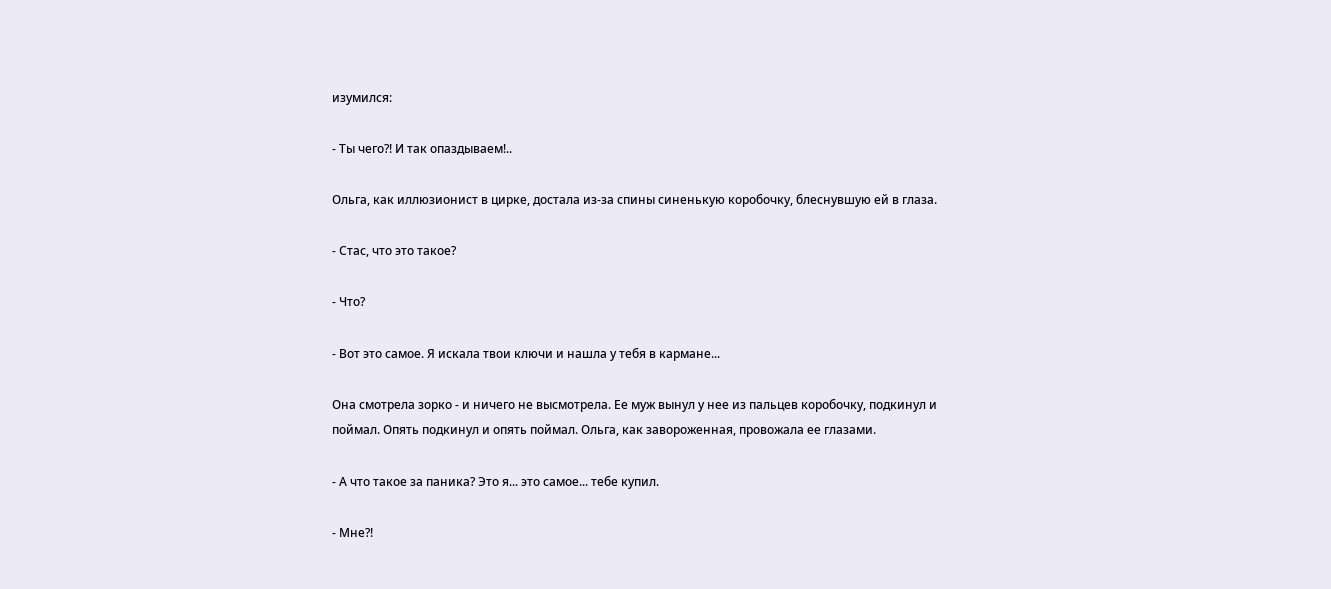изумился:

- Ты чего?! И так опаздываем!..

Ольга, как иллюзионист в цирке, достала из-за спины синенькую коробочку, блеснувшую ей в глаза.

- Стас, что это такое?

- Что?

- Вот это самое. Я искала твои ключи и нашла у тебя в кармане...

Она смотрела зорко - и ничего не высмотрела. Ее муж вынул у нее из пальцев коробочку, подкинул и поймал. Опять подкинул и опять поймал. Ольга, как завороженная, провожала ее глазами.

- А что такое за паника? Это я... это самое... тебе купил.

- Мне?!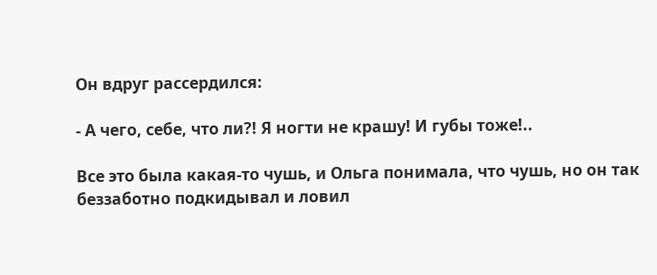Он вдруг рассердился:

- А чего, себе, что ли?! Я ногти не крашу! И губы тоже!..

Все это была какая-то чушь, и Ольга понимала, что чушь, но он так беззаботно подкидывал и ловил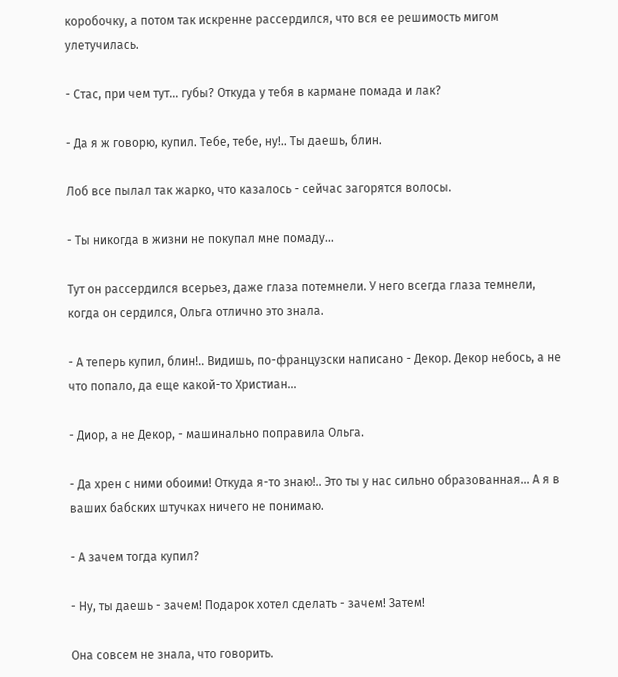коробочку, а потом так искренне рассердился, что вся ее решимость мигом улетучилась.

- Стас, при чем тут... губы? Откуда у тебя в кармане помада и лак?

- Да я ж говорю, купил. Тебе, тебе, ну!.. Ты даешь, блин.

Лоб все пылал так жарко, что казалось - сейчас загорятся волосы.

- Ты никогда в жизни не покупал мне помаду...

Тут он рассердился всерьез, даже глаза потемнели. У него всегда глаза темнели, когда он сердился, Ольга отлично это знала.

- А теперь купил, блин!.. Видишь, по-французски написано - Декор. Декор небось, а не что попало, да еще какой-то Христиан...

- Диор, а не Декор, - машинально поправила Ольга.

- Да хрен с ними обоими! Откуда я-то знаю!.. Это ты у нас сильно образованная... А я в ваших бабских штучках ничего не понимаю.

- А зачем тогда купил?

- Ну, ты даешь - зачем! Подарок хотел сделать - зачем! Затем!

Она совсем не знала, что говорить.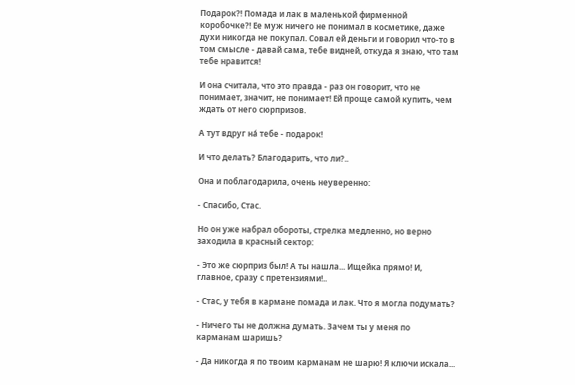Подарок?! Помада и лак в маленькой фирменной коробочке?! Ее муж ничего не понимал в косметике, даже духи никогда не покупал. Совал ей деньги и говорил что-то в том смысле - давай сама, тебе видней, откуда я знаю, что там тебе нравится!

И она считала, что это правда - раз он говорит, что не понимает, значит, не понимает! Ей проще самой купить, чем ждать от него сюрпризов.

А тут вдруг нá тебе - подарок!

И что делать? Благодарить, что ли?..

Она и поблагодарила, очень неуверенно:

- Спасибо, Стас.

Но он уже набрал обороты, стрелка медленно, но верно заходила в красный сектор:

- Это же сюрприз был! А ты нашла... Ищейка прямо! И, главное, сразу с претензиями!..

- Стас, у тебя в кармане помада и лак. Что я могла подумать?

- Ничего ты не должна думать. Зачем ты у меня по карманам шаришь?

- Да никогда я по твоим карманам не шарю! Я ключи искала...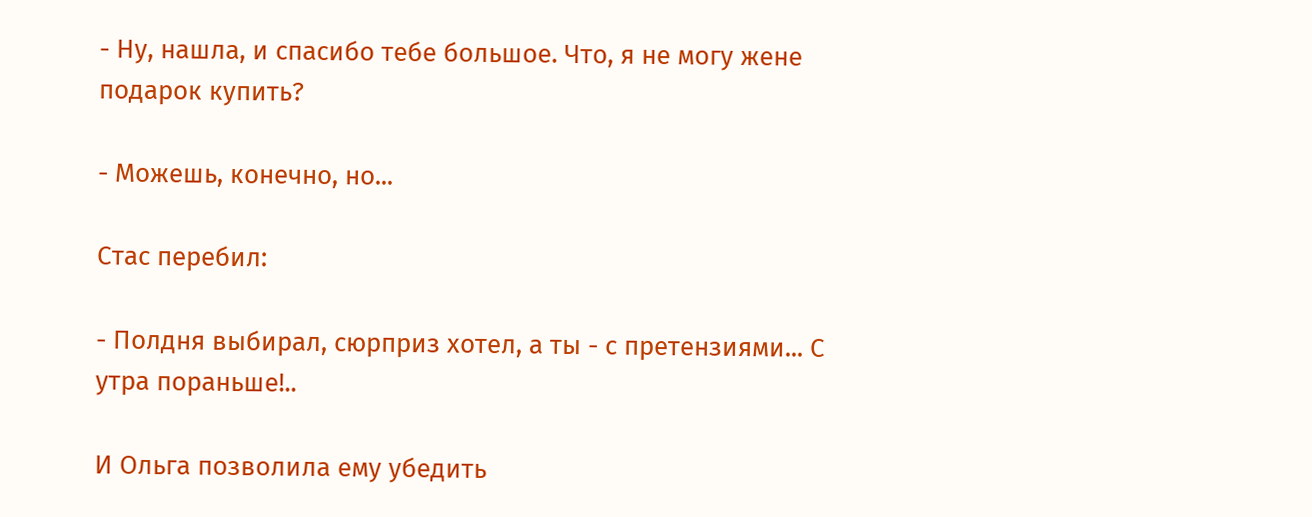- Ну, нашла, и спасибо тебе большое. Что, я не могу жене подарок купить?

- Можешь, конечно, но...

Стас перебил:

- Полдня выбирал, сюрприз хотел, а ты - с претензиями... С утра пораньше!..

И Ольга позволила ему убедить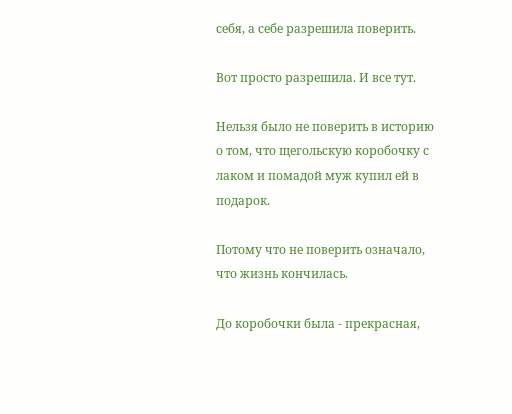себя, а себе разрешила поверить.

Вот просто разрешила. И все тут.

Нельзя было не поверить в историю о том, что щегольскую коробочку с лаком и помадой муж купил ей в подарок.

Потому что не поверить означало, что жизнь кончилась.

До коробочки была - прекрасная,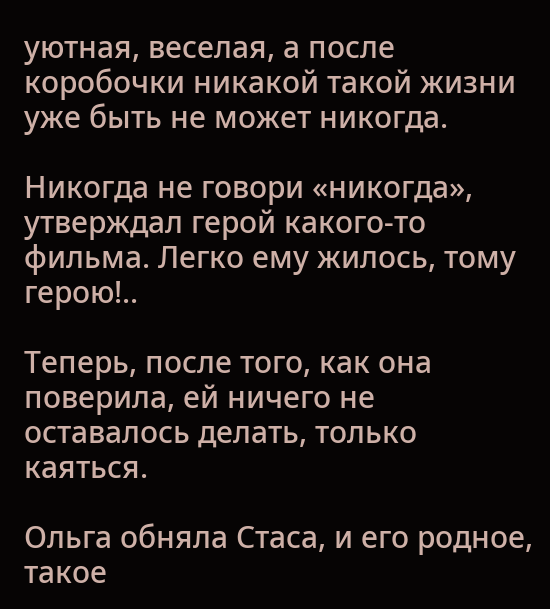уютная, веселая, а после коробочки никакой такой жизни уже быть не может никогда.

Никогда не говори «никогда», утверждал герой какого-то фильма. Легко ему жилось, тому герою!..

Теперь, после того, как она поверила, ей ничего не оставалось делать, только каяться.

Ольга обняла Стаса, и его родное, такое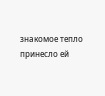знакомое тепло принесло ей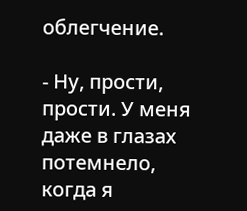облегчение.

- Ну, прости, прости. У меня даже в глазах потемнело, когда я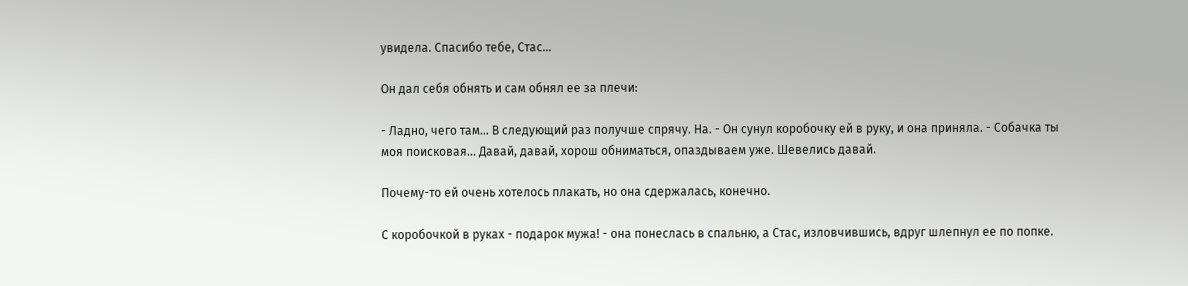увидела. Спасибо тебе, Стас...

Он дал себя обнять и сам обнял ее за плечи:

- Ладно, чего там... В следующий раз получше спрячу. На. - Он сунул коробочку ей в руку, и она приняла. - Собачка ты моя поисковая... Давай, давай, хорош обниматься, опаздываем уже. Шевелись давай.

Почему-то ей очень хотелось плакать, но она сдержалась, конечно.

С коробочкой в руках - подарок мужа! - она понеслась в спальню, а Стас, изловчившись, вдруг шлепнул ее по попке.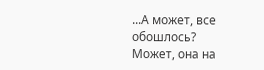...А может, все обошлось? Может, она на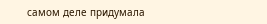самом деле придумала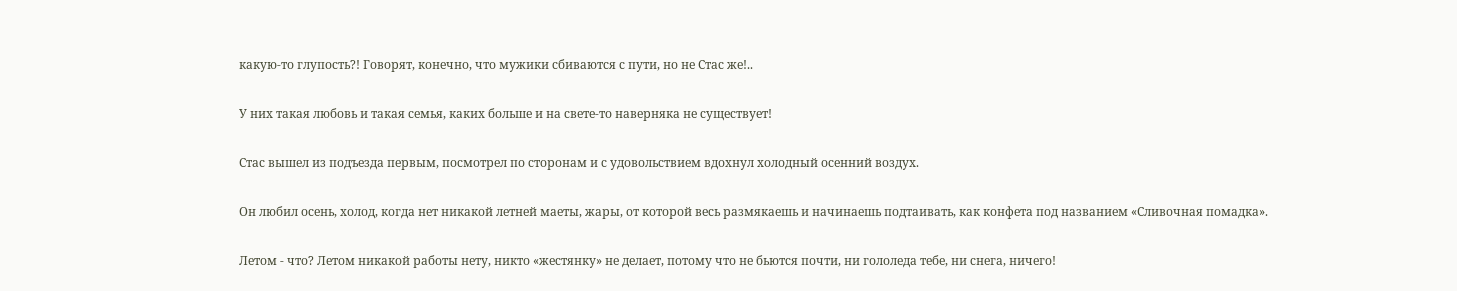какую-то глупость?! Говорят, конечно, что мужики сбиваются с пути, но не Стас же!..

У них такая любовь и такая семья, каких больше и на свете-то наверняка не существует!

Стас вышел из подъезда первым, посмотрел по сторонам и с удовольствием вдохнул холодный осенний воздух.

Он любил осень, холод, когда нет никакой летней маеты, жары, от которой весь размякаешь и начинаешь подтаивать, как конфета под названием «Сливочная помадка».

Летом - что? Летом никакой работы нету, никто «жестянку» не делает, потому что не бьются почти, ни гололеда тебе, ни снега, ничего!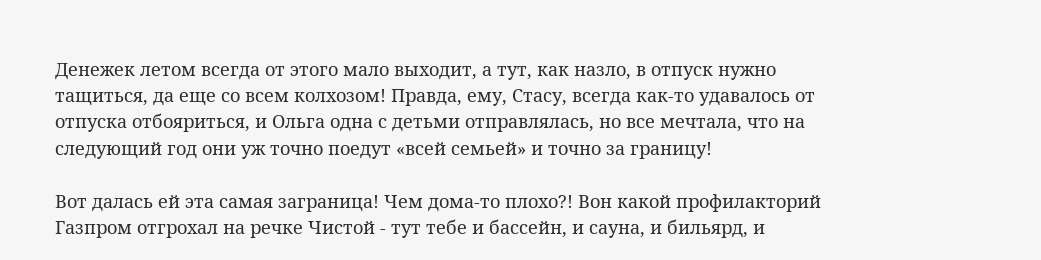Денежек летом всегда от этого мало выходит, а тут, как назло, в отпуск нужно тащиться, да еще со всем колхозом! Правда, ему, Стасу, всегда как-то удавалось от отпуска отбояриться, и Ольга одна с детьми отправлялась, но все мечтала, что на следующий год они уж точно поедут «всей семьей» и точно за границу!

Вот далась ей эта самая заграница! Чем дома-то плохо?! Вон какой профилакторий Газпром отгрохал на речке Чистой - тут тебе и бассейн, и сауна, и бильярд, и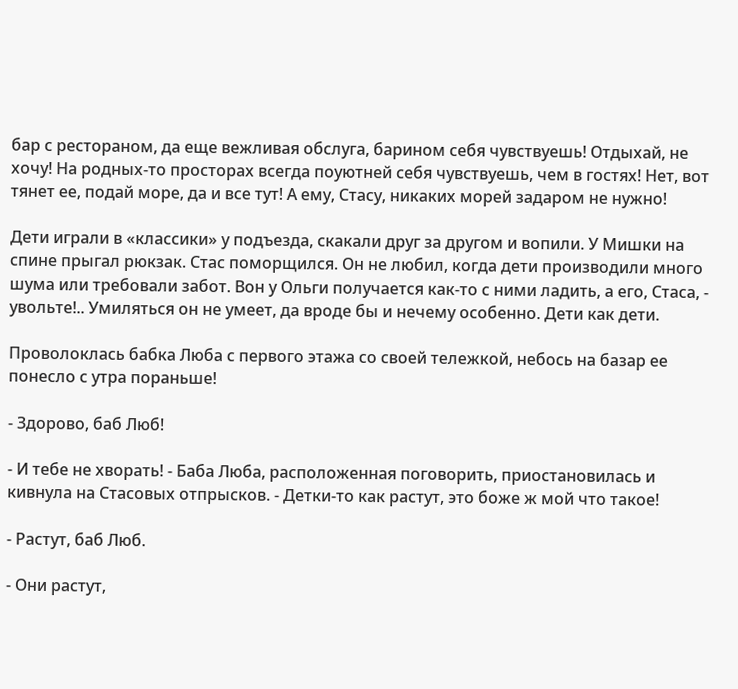бар с рестораном, да еще вежливая обслуга, барином себя чувствуешь! Отдыхай, не хочу! На родных-то просторах всегда поуютней себя чувствуешь, чем в гостях! Нет, вот тянет ее, подай море, да и все тут! А ему, Стасу, никаких морей задаром не нужно!

Дети играли в «классики» у подъезда, скакали друг за другом и вопили. У Мишки на спине прыгал рюкзак. Стас поморщился. Он не любил, когда дети производили много шума или требовали забот. Вон у Ольги получается как-то с ними ладить, а его, Стаса, - увольте!.. Умиляться он не умеет, да вроде бы и нечему особенно. Дети как дети.

Проволоклась бабка Люба с первого этажа со своей тележкой, небось на базар ее понесло с утра пораньше!

- Здорово, баб Люб!

- И тебе не хворать! - Баба Люба, расположенная поговорить, приостановилась и кивнула на Стасовых отпрысков. - Детки-то как растут, это боже ж мой что такое!

- Растут, баб Люб.

- Они растут,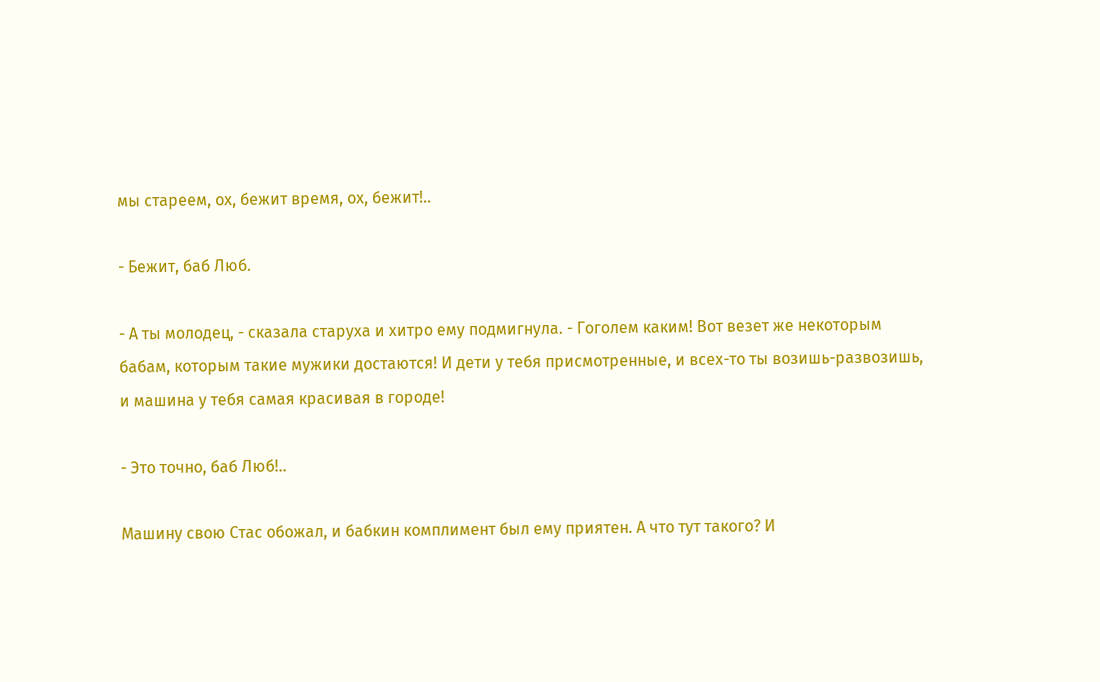мы стареем, ох, бежит время, ох, бежит!..

- Бежит, баб Люб.

- А ты молодец, - сказала старуха и хитро ему подмигнула. - Гоголем каким! Вот везет же некоторым бабам, которым такие мужики достаются! И дети у тебя присмотренные, и всех-то ты возишь-развозишь, и машина у тебя самая красивая в городе!

- Это точно, баб Люб!..

Машину свою Стас обожал, и бабкин комплимент был ему приятен. А что тут такого? И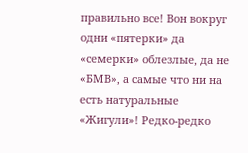правильно все! Вон вокруг одни «пятерки» да «семерки» облезлые, да не «БМВ», а самые что ни на есть натуральные «Жигули»! Редко-редко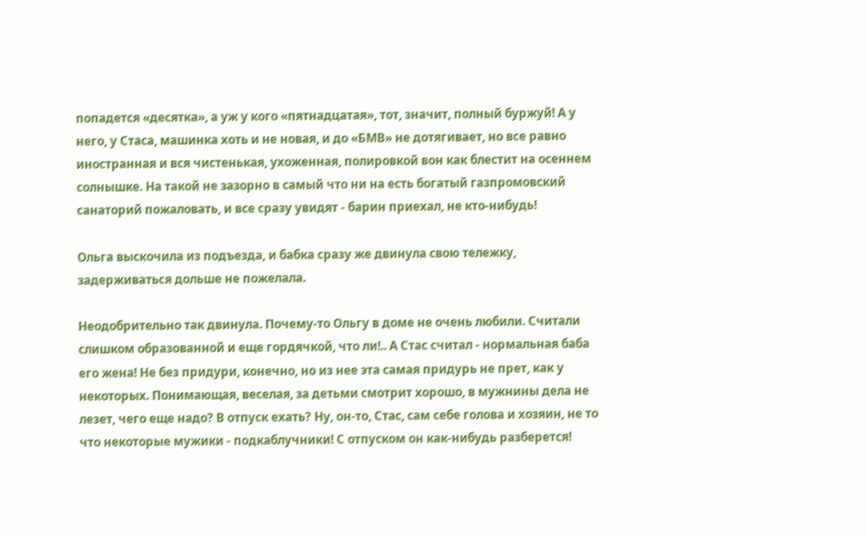попадется «десятка», а уж у кого «пятнадцатая», тот, значит, полный буржуй! А у него, у Стаса, машинка хоть и не новая, и до «БМВ» не дотягивает, но все равно иностранная и вся чистенькая, ухоженная, полировкой вон как блестит на осеннем солнышке. На такой не зазорно в самый что ни на есть богатый газпромовский санаторий пожаловать, и все сразу увидят - барин приехал, не кто-нибудь!

Ольга выскочила из подъезда, и бабка сразу же двинула свою тележку, задерживаться дольше не пожелала.

Неодобрительно так двинула. Почему-то Ольгу в доме не очень любили. Считали слишком образованной и еще гордячкой, что ли!.. А Стас считал - нормальная баба его жена! Не без придури, конечно, но из нее эта самая придурь не прет, как у некоторых. Понимающая, веселая, за детьми смотрит хорошо, в мужнины дела не лезет, чего еще надо? В отпуск ехать? Ну, он-то, Стас, сам себе голова и хозяин, не то что некоторые мужики - подкаблучники! С отпуском он как-нибудь разберется!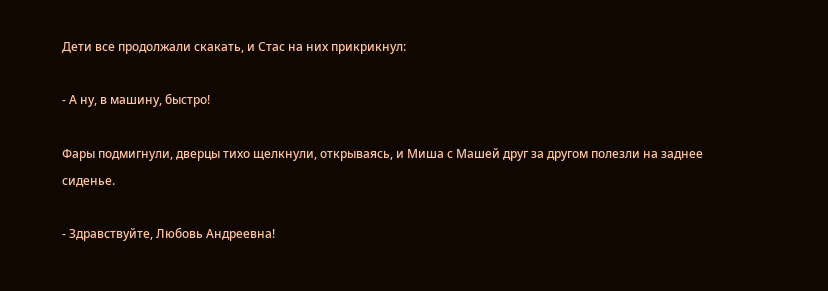Дети все продолжали скакать, и Стас на них прикрикнул:

- А ну, в машину, быстро!

Фары подмигнули, дверцы тихо щелкнули, открываясь, и Миша с Машей друг за другом полезли на заднее сиденье.

- Здравствуйте, Любовь Андреевна!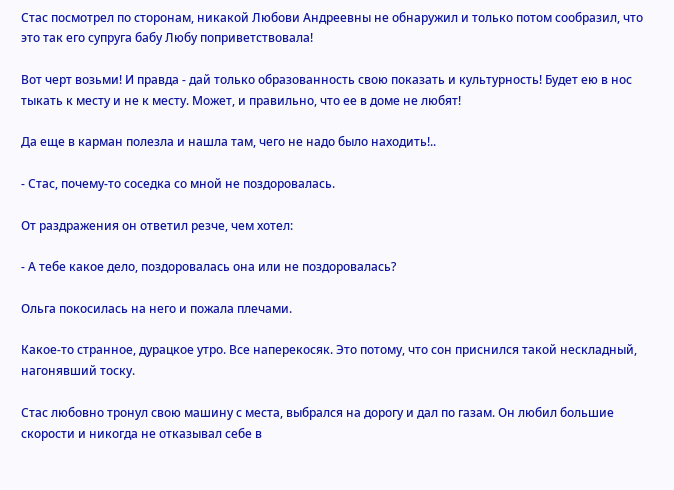Стас посмотрел по сторонам, никакой Любови Андреевны не обнаружил и только потом сообразил, что это так его супруга бабу Любу поприветствовала!

Вот черт возьми! И правда - дай только образованность свою показать и культурность! Будет ею в нос тыкать к месту и не к месту. Может, и правильно, что ее в доме не любят!

Да еще в карман полезла и нашла там, чего не надо было находить!..

- Стас, почему-то соседка со мной не поздоровалась.

От раздражения он ответил резче, чем хотел:

- А тебе какое дело, поздоровалась она или не поздоровалась?

Ольга покосилась на него и пожала плечами.

Какое-то странное, дурацкое утро. Все наперекосяк. Это потому, что сон приснился такой нескладный, нагонявший тоску.

Стас любовно тронул свою машину с места, выбрался на дорогу и дал по газам. Он любил большие скорости и никогда не отказывал себе в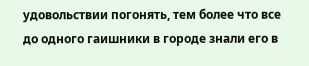удовольствии погонять, тем более что все до одного гаишники в городе знали его в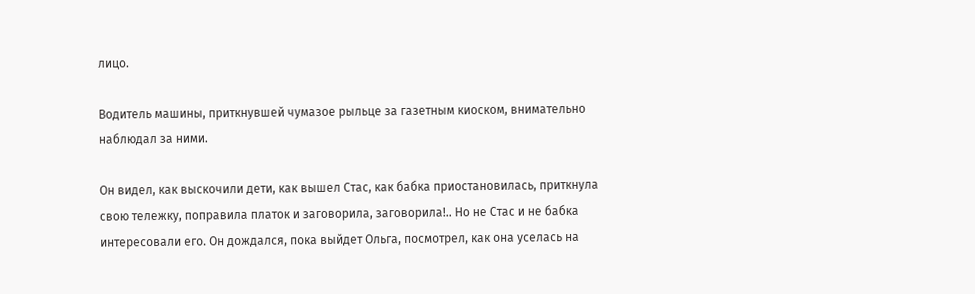лицо.

Водитель машины, приткнувшей чумазое рыльце за газетным киоском, внимательно наблюдал за ними.

Он видел, как выскочили дети, как вышел Стас, как бабка приостановилась, приткнула свою тележку, поправила платок и заговорила, заговорила!.. Но не Стас и не бабка интересовали его. Он дождался, пока выйдет Ольга, посмотрел, как она уселась на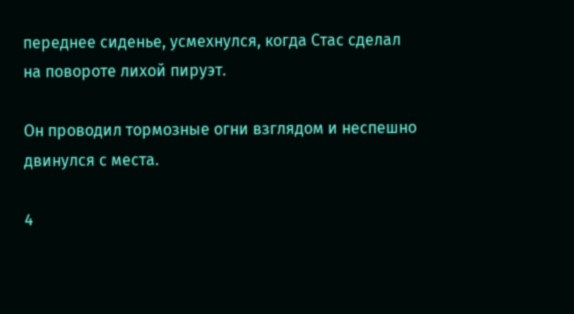переднее сиденье, усмехнулся, когда Стас сделал на повороте лихой пируэт.

Он проводил тормозные огни взглядом и неспешно двинулся с места.

4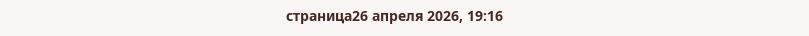страница26 апреля 2026, 19:16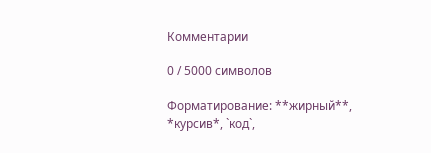Комментарии

0 / 5000 символов

Форматирование: **жирный**, *курсив*, `код`,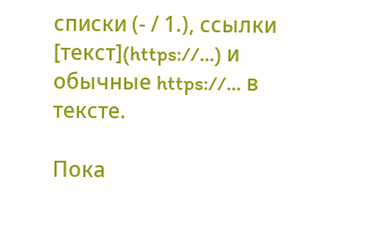списки (- / 1.), ссылки [текст](https://…) и обычные https://… в тексте.

Пока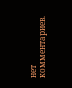нет комментариев.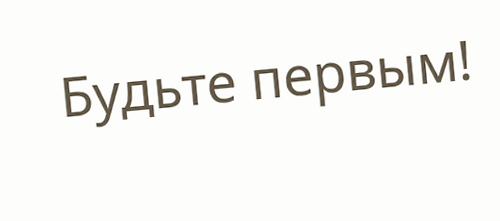Будьте первым!